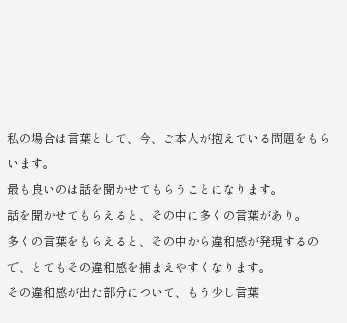私の場合は言葉として、今、ご本人が抱えている問題をもらいます。
最も良いのは話を聞かせてもらうことになります。
話を聞かせてもらえると、その中に多くの言葉があり。
多くの言葉をもらえると、その中から違和感が発現するので、とてもその違和感を捕まえやすくなります。
その違和感が出た部分について、もう少し言葉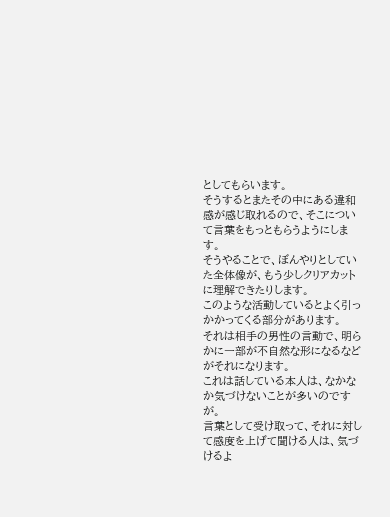としてもらいます。
そうするとまたその中にある違和感が感じ取れるので、そこについて言葉をもっともらうようにします。
そうやることで、ぼんやりとしていた全体像が、もう少しクリアカットに理解できたりします。
このような活動しているとよく引っかかってくる部分があります。
それは相手の男性の言動で、明らかに一部が不自然な形になるなどがそれになります。
これは話している本人は、なかなか気づけないことが多いのですが。
言葉として受け取って、それに対して感度を上げて聞ける人は、気づけるよ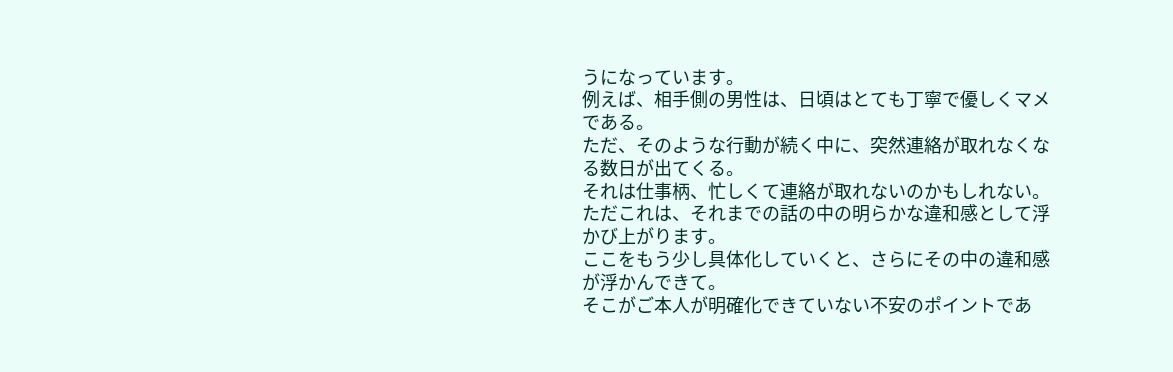うになっています。
例えば、相手側の男性は、日頃はとても丁寧で優しくマメである。
ただ、そのような行動が続く中に、突然連絡が取れなくなる数日が出てくる。
それは仕事柄、忙しくて連絡が取れないのかもしれない。
ただこれは、それまでの話の中の明らかな違和感として浮かび上がります。
ここをもう少し具体化していくと、さらにその中の違和感が浮かんできて。
そこがご本人が明確化できていない不安のポイントであ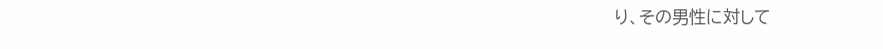り、その男性に対して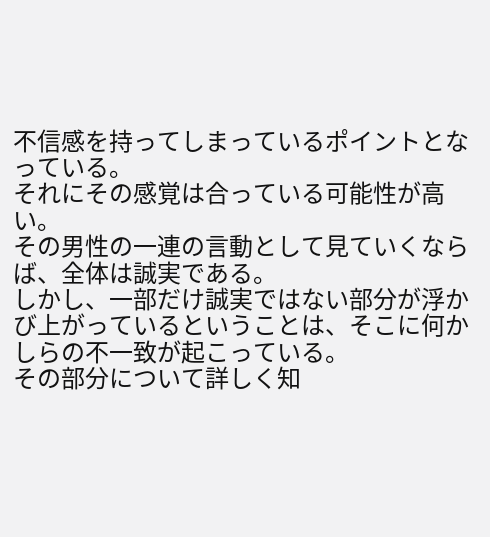不信感を持ってしまっているポイントとなっている。
それにその感覚は合っている可能性が高い。
その男性の一連の言動として見ていくならば、全体は誠実である。
しかし、一部だけ誠実ではない部分が浮かび上がっているということは、そこに何かしらの不一致が起こっている。
その部分について詳しく知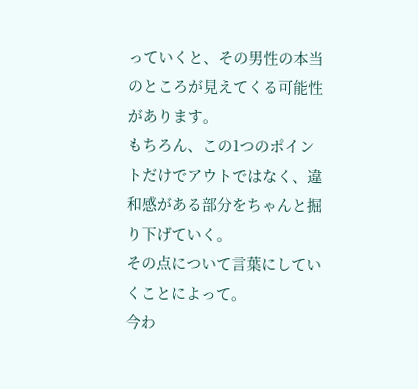っていくと、その男性の本当のところが見えてくる可能性があります。
もちろん、この1つのポイントだけでアウトではなく、違和感がある部分をちゃんと掘り下げていく。
その点について言葉にしていくことによって。
今わ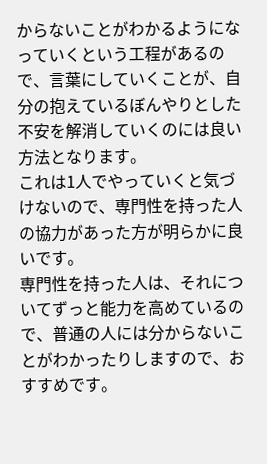からないことがわかるようになっていくという工程があるので、言葉にしていくことが、自分の抱えているぼんやりとした不安を解消していくのには良い方法となります。
これは1人でやっていくと気づけないので、専門性を持った人の協力があった方が明らかに良いです。
専門性を持った人は、それについてずっと能力を高めているので、普通の人には分からないことがわかったりしますので、おすすめです。